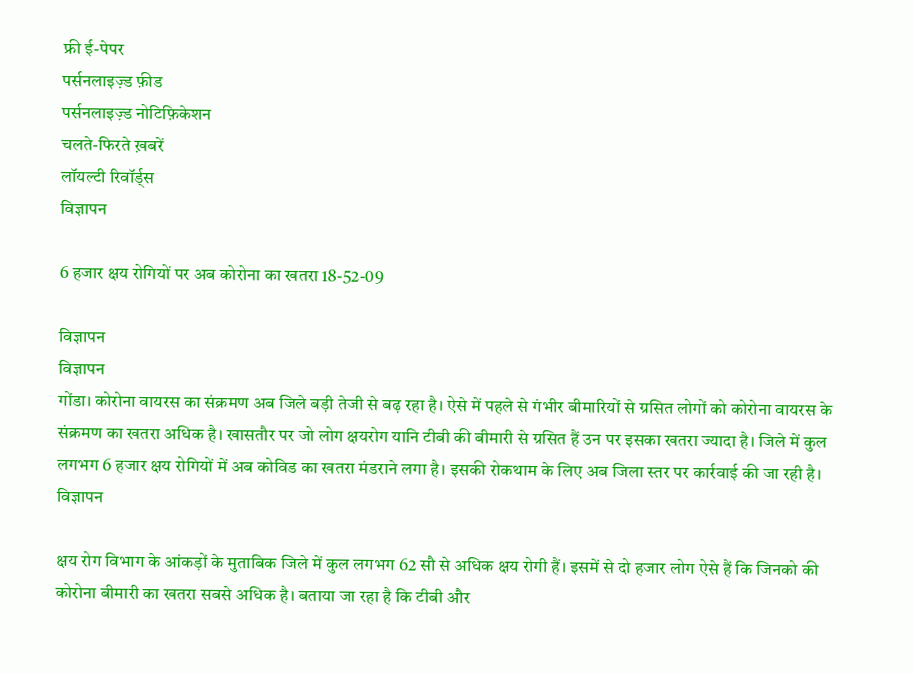फ्री ई-पेपर
पर्सनलाइज़्ड फ़ीड
पर्सनलाइज़्ड नोटिफ़िकेशन
चलते-फिरते ख़बरें
लॉयल्टी रिवॉर्ड्स
विज्ञापन

6 हजार क्षय रोगियों पर अब कोरोना का खतरा 18-52-09

विज्ञापन
विज्ञापन
गोंडा। कोरोना वायरस का संक्रमण अब जिले बड़ी तेजी से बढ़ रहा है। ऐसे में पहले से गंभीर बीमारियों से ग्रसित लोगों को कोरोना वायरस के संक्रमण का खतरा अधिक है। खासतौर पर जो लोग क्षयरोग यानि टीबी की बीमारी से ग्रसित हैं उन पर इसका खतरा ज्यादा है। जिले में कुल लगभग 6 हजार क्षय रोगियों में अब कोविड का खतरा मंडराने लगा है। इसकी रोकथाम के लिए अब जिला स्तर पर कार्रवाई की जा रही है।
विज्ञापन

क्षय रोग विभाग के आंकड़ों के मुताबिक जिले में कुल लगभग 62 सौ से अधिक क्षय रोगी हैं। इसमें से दो हजार लोग ऐसे हैं कि जिनको की कोरोना बीमारी का खतरा सबसे अधिक है। बताया जा रहा है कि टीबी और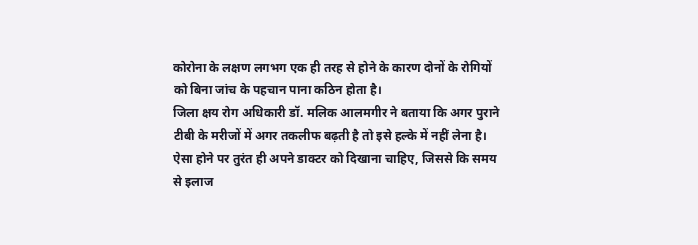कोरोना के लक्षण लगभग एक ही तरह से होने के कारण दोनों के रोगियों को बिना जांच के पहचान पाना कठिन होता है।
जिला क्षय रोग अधिकारी डॉ. मलिक आलमगीर ने बताया कि अगर पुराने टीबी के मरीजों में अगर तकलीफ बढ़ती है तो इसे हल्के में नहीं लेना है। ऐसा होने पर तुरंत ही अपने डाक्टर को दिखाना चाहिए, जिससे कि समय से इलाज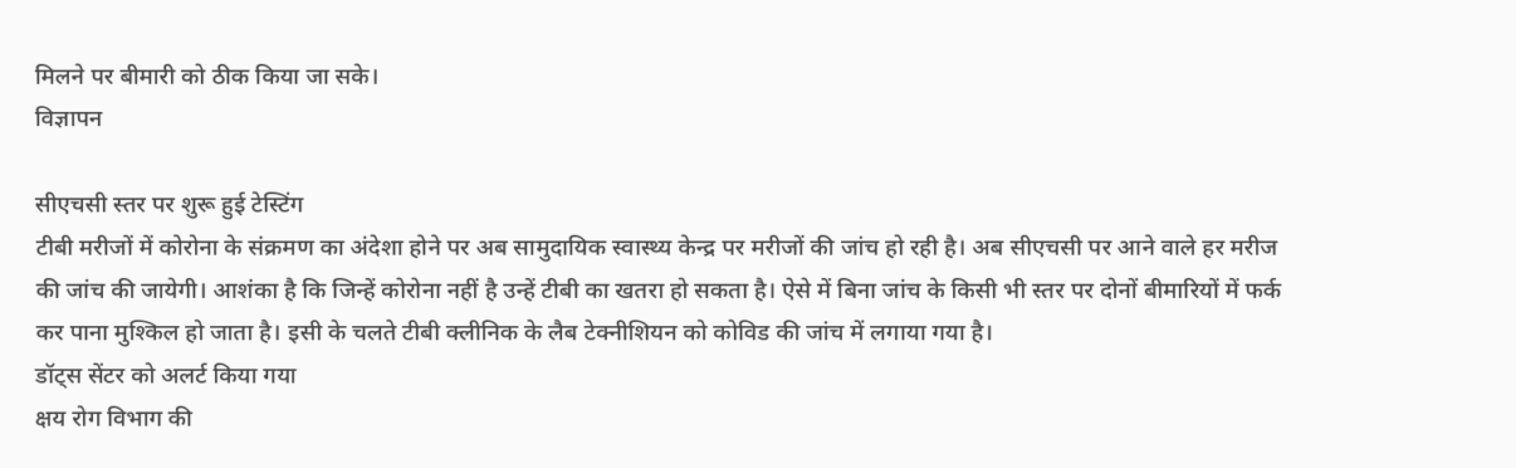मिलने पर बीमारी को ठीक किया जा सके।
विज्ञापन

सीएचसी स्तर पर शुरू हुई टेस्टिंग
टीबी मरीजों में कोरोना के संक्रमण का अंदेशा होने पर अब सामुदायिक स्वास्थ्य केन्द्र पर मरीजों की जांच हो रही है। अब सीएचसी पर आने वाले हर मरीज की जांच की जायेगी। आशंका है कि जिन्हें कोरोना नहीं है उन्हें टीबी का खतरा हो सकता है। ऐसे में बिना जांच के किसी भी स्तर पर दोनों बीमारियों में फर्क कर पाना मुश्किल हो जाता है। इसी के चलते टीबी क्लीनिक के लैब टेक्नीशियन को कोविड की जांच में लगाया गया है।
डॉट्स सेंटर को अलर्ट किया गया
क्षय रोग विभाग की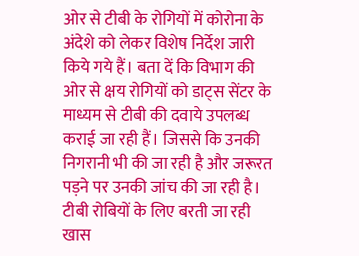ओर से टीबी के रोगियों में कोरोना के अंदेशे को लेकर विशेष निर्देश जारी किये गये हैं। बता दें कि विभाग की ओर से क्षय रोगियों को डाट्स सेंटर के माध्यम से टीबी की दवाये उपलब्ध कराई जा रही हैं। जिससे कि उनकी निगरानी भी की जा रही है और जरूरत पड़ने पर उनकी जांच की जा रही है।
टीबी रोबियों के लिए बरती जा रही खास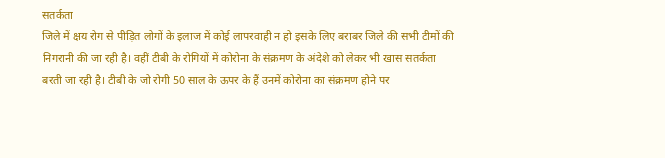सतर्कता
जिले में क्षय रोग से पीड़ित लोगों के इलाज में कोई लापरवाही न हो इसके लिए बराबर जिले की सभी टीमों की निगरानी की जा रही है। वहीं टीबी के रोगियों में कोरोना के संक्रमण के अंदेशे को लेकर भी खास सतर्कता बरती जा रही है। टीबी के जो रोगी 50 साल के ऊपर के हैं उनमें कोरोना का संक्रमण होने पर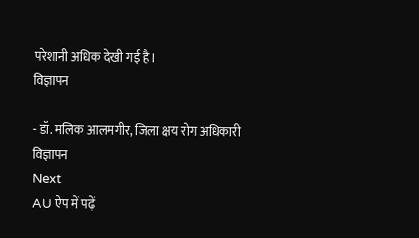परेशानी अधिक देखी गई है।
विज्ञापन

- डॉ. मलिक आलमगीर, जिला क्षय रोग अधिकारी
विज्ञापन
Next
AU ऐप में पढ़ें